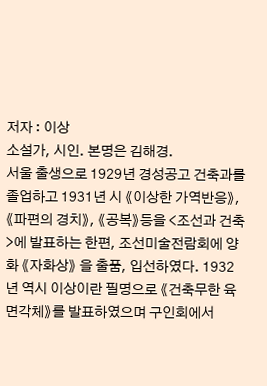저자 : 이상
소설가, 시인. 본명은 김해경.
서울 출생으로 1929년 경성공고 건축과를 졸업하고 1931년 시 《이상한 가역반응》, 《파편의 경치》, 《공복》등을 <조선과 건축>에 발표하는 한편, 조선미술전람회에 양화 《자화상》 을 출품, 입선하였다. 1932년 역시 이상이란 필명으로 《건축무한 육면각체》를 발표하였으며 구인회에서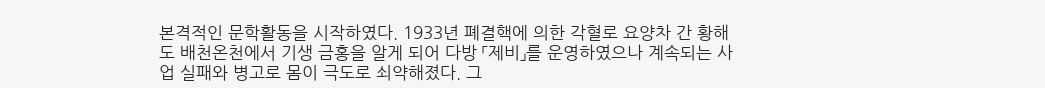본격적인 문학활동을 시작하였다. 1933년 폐결핵에 의한 각혈로 요양차 간 황해도 배천온천에서 기생 금홍을 알게 되어 다방 「제비」를 운영하였으나 계속되는 사업 실패와 병고로 몸이 극도로 쇠약해졌다. 그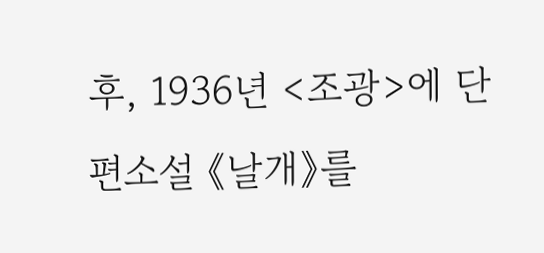후, 1936년 <조광>에 단편소설 《날개》를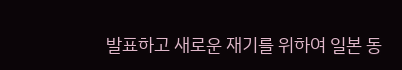발표하고 새로운 재기를 위하여 일본 동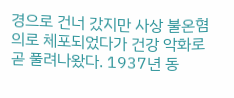경으로 건너 갔지만 사상 불온혐의로 체포되었다가 건강 악화로 곧 풀려나왔다. 1937년 동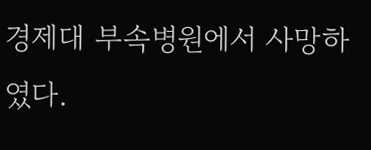경제대 부속병원에서 사망하였다.